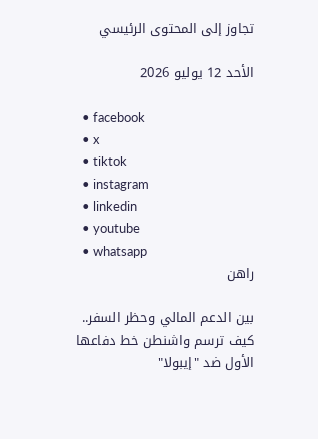تجاوز إلى المحتوى الرئيسي

الأحد 12 يوليو 2026

  • facebook
  • x
  • tiktok
  • instagram
  • linkedin
  • youtube
  • whatsapp
راهن

بين الدعم المالي وحظر السفر.. كيف ترسم واشنطن خط دفاعها الأول ضد "إيبولا"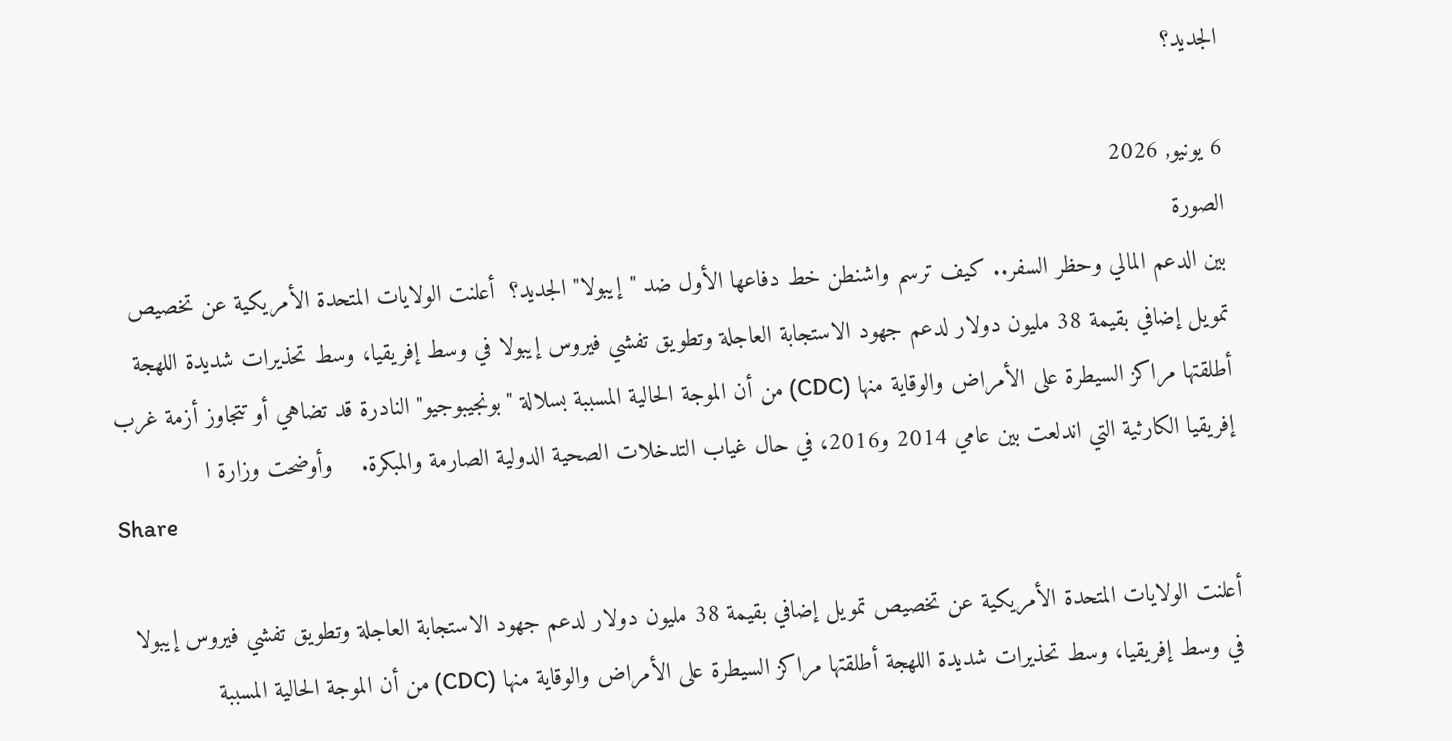الجديد؟

6 يونيو, 2026
الصورة
بين الدعم المالي وحظر السفر.. كيف ترسم واشنطن خط دفاعها الأول ضد "إيبولا" الجديد؟  أعلنت الولايات المتحدة الأمريكية عن تخصيص تمويل إضافي بقيمة 38 مليون دولار لدعم جهود الاستجابة العاجلة وتطويق تفشي فيروس إيبولا في وسط إفريقيا، وسط تحذيرات شديدة اللهجة أطلقتها مراكز السيطرة على الأمراض والوقاية منها (CDC) من أن الموجة الحالية المسببة بسلالة "بونجيبوجيو" النادرة قد تضاهي أو تتجاوز أزمة غرب إفريقيا الكارثية التي اندلعت بين عامي 2014 و2016، في حال غياب التدخلات الصحية الدولية الصارمة والمبكرة.    وأوضحت وزارة ا
Share

أعلنت الولايات المتحدة الأمريكية عن تخصيص تمويل إضافي بقيمة 38 مليون دولار لدعم جهود الاستجابة العاجلة وتطويق تفشي فيروس إيبولا في وسط إفريقيا، وسط تحذيرات شديدة اللهجة أطلقتها مراكز السيطرة على الأمراض والوقاية منها (CDC) من أن الموجة الحالية المسببة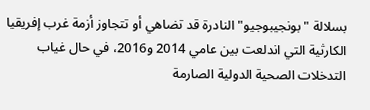بسلالة "بونجيبوجيو" النادرة قد تضاهي أو تتجاوز أزمة غرب إفريقيا الكارثية التي اندلعت بين عامي 2014 و2016، في حال غياب التدخلات الصحية الدولية الصارمة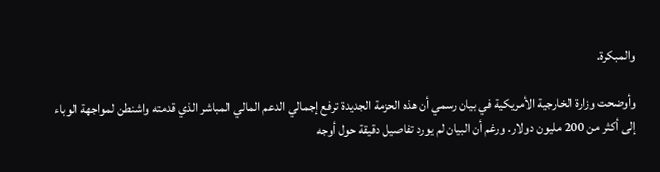والمبكرة.

وأوضحت وزارة الخارجية الأمريكية في بيان رسمي أن هذه الحزمة الجديدة ترفع إجمالي الدعم المالي المباشر الذي قدمته واشنطن لمواجهة الوباء إلى أكثر من 200 مليون دولار. ورغم أن البيان لم يورد تفاصيل دقيقة حول أوجه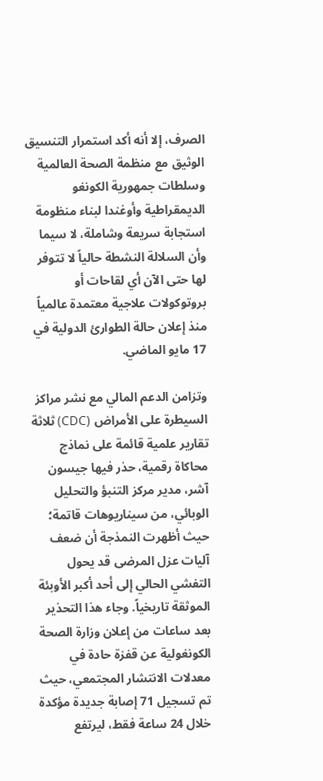الصرف، إلا أنه أكد استمرار التنسيق الوثيق مع منظمة الصحة العالمية وسلطات جمهورية الكونغو الديمقراطية وأوغندا لبناء منظومة استجابة سريعة وشاملة، لا سيما وأن السلالة النشطة حالياً لا تتوفر لها حتى الآن أي لقاحات أو بروتوكولات علاجية معتمدة عالمياً منذ إعلان حالة الطوارئ الدولية في 17 مايو الماضي.

وتزامن الدعم المالي مع نشر مراكز السيطرة على الأمراض (CDC) ثلاثة تقارير علمية قائمة على نماذج محاكاة رقمية، حذر فيها جيسون آشر، مدير مركز التنبؤ والتحليل الوبائي، من سيناريوهات قاتمة؛ حيث أظهرت النمذجة أن ضعف آليات عزل المرضى قد يحول التفشي الحالي إلى أحد أكبر الأوبئة الموثقة تاريخياً. وجاء هذا التحذير بعد ساعات من إعلان وزارة الصحة الكونغولية عن قفزة حادة في معدلات الانتشار المجتمعي، حيث تم تسجيل 71 إصابة جديدة مؤكدة خلال 24 ساعة فقط، ليرتفع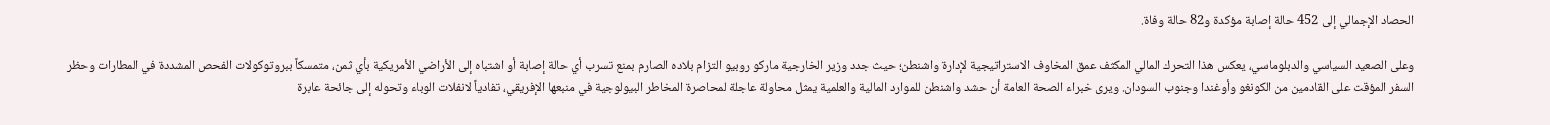الحصاد الإجمالي إلى 452 حالة إصابة مؤكدة و82 حالة وفاة.

وعلى الصعيد السياسي والدبلوماسي، يعكس هذا التحرك المالي المكثف عمق المخاوف الاستراتيجية لإدارة واشنطن؛ حيث جدد وزير الخارجية ماركو روبيو التزام بلاده الصارم بمنع تسرب أي حالة إصابة أو اشتباه إلى الأراضي الأمريكية بأي ثمن، متمسكاً ببروتوكولات الفحص المشددة في المطارات وحظر السفر المؤقت على القادمين من الكونغو وأوغندا وجنوب السودان. ويرى خبراء الصحة العامة أن حشد واشنطن للموارد المالية والعلمية يمثل محاولة عاجلة لمحاصرة المخاطر البيولوجية في منبعها الإفريقي، تفادياً لانفلات الوباء وتحوله إلى جائحة عابرة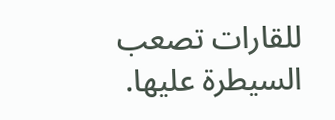للقارات تصعب السيطرة عليها.